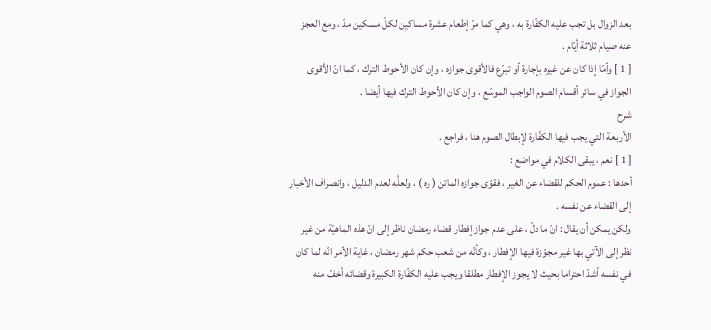بعد الزوال بل تجب عليه الكفّارة به ، وهي كما مرّ إطعام عشرة مساكين لكلّ مسكين مدّ ، ومع العجز عنه صيام ثلاثة أيّام .
[ 1 ] وأمّا إذا كان عن غيره بإجارة أو تبرّع فالأقوى جوازه ، وإن كان الأحوط الترك ، كما انّ الأقوى الجواز في سائر أقسام الصوم الواجب الموسّع ، وإن كان الأحوط الترك فيها أيضا .
شرح
الأربعة التي يجب فيها الكفّارة لإبطال الصوم هنا ، فراجع .
[ 1 ] نعم ، يبقى الكلام في مواضع :
أحدها : عموم الحكم للقضاء عن الغير ، فقوّى جوازه الماتن ( ره ) ، ولعلَّه لعدم الدليل ، وانصراف الأخبار إلى القضاء عن نفسه .
ولكن يمكن أن يقال : انّ ما دلّ ، على عدم جواز إفطار قضاء رمضان ناظر إلى انّ هذه الماهيّة من غير نظر إلى الآتي بها غير مجوّزة فيها الإفطار ، وكأنّه من شعب حكم شهر رمضان ، غاية الأمر انّه لما كان في نفسه أشدّ احتراما بحيث لا يجوز الإفطار مطلقا ويجب عليه الكفّارة الكبيرة وقضائه أخفّ منه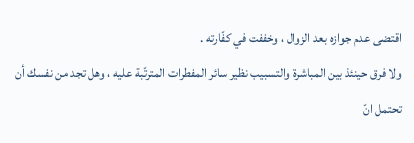اقتضى عدم جوازه بعد الزوال ، وخففت في كفّارته .
ولا فرق حينئذ بين المباشرة والتسبيب نظير سائر المفطرات المترتّبة عليه ، وهل تجد من نفسك أن تحتمل انّ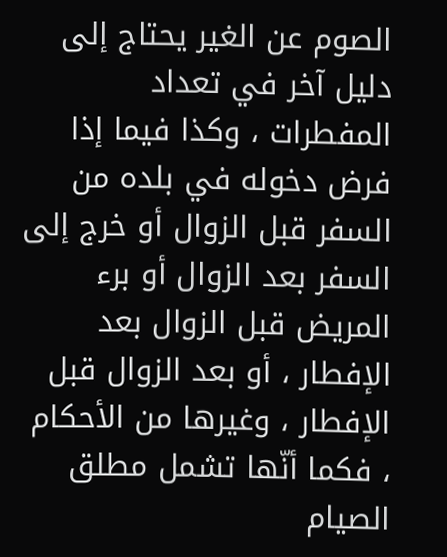الصوم عن الغير يحتاج إلى دليل آخر في تعداد المفطرات ، وكذا فيما إذا فرض دخوله في بلده من السفر قبل الزوال أو خرج إلى السفر بعد الزوال أو برء المريض قبل الزوال بعد الإفطار ، أو بعد الزوال قبل الإفطار ، وغيرها من الأحكام ، فكما أنّها تشمل مطلق الصيام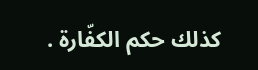كذلك حكم الكفّارة .